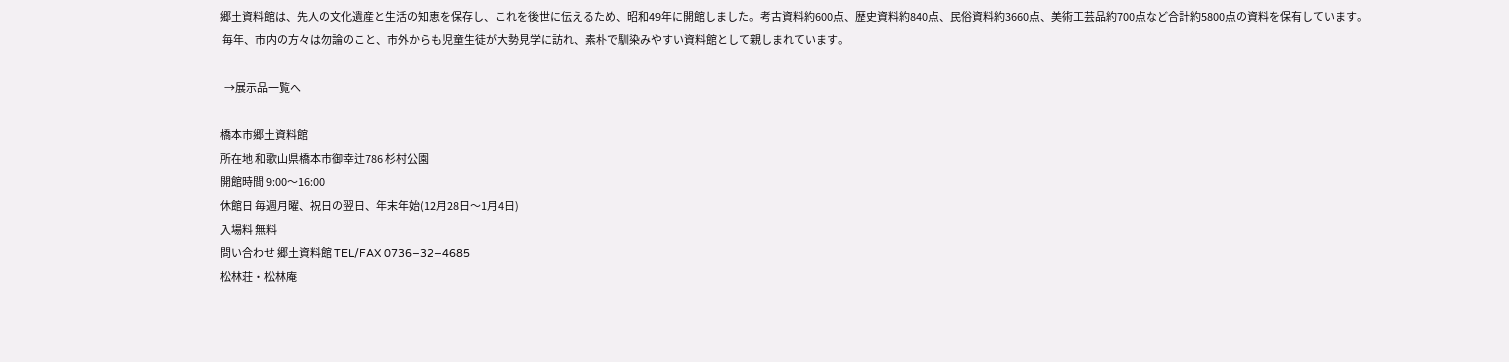郷土資料館は、先人の文化遺産と生活の知恵を保存し、これを後世に伝えるため、昭和49年に開館しました。考古資料約600点、歴史資料約840点、民俗資料約3660点、美術工芸品約700点など合計約5800点の資料を保有しています。
 毎年、市内の方々は勿論のこと、市外からも児童生徒が大勢見学に訪れ、素朴で馴染みやすい資料館として親しまれています。

  →展示品一覧へ

橋本市郷土資料館
所在地 和歌山県橋本市御幸辻786 杉村公園
開館時間 9:00〜16:00
休館日 毎週月曜、祝日の翌日、年末年始(12月28日〜1月4日)
入場料 無料
問い合わせ 郷土資料館 TEL/FAX 0736−32−4685
松林荘・松林庵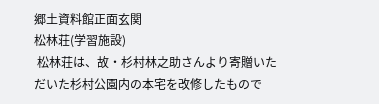郷土資料館正面玄関
松林荘(学習施設)
 松林荘は、故・杉村林之助さんより寄贈いただいた杉村公園内の本宅を改修したもので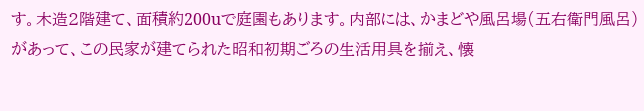す。木造2階建て、面積約200uで庭園もあります。内部には、かまどや風呂場(五右衛門風呂)があって、この民家が建てられた昭和初期ごろの生活用具を揃え、懐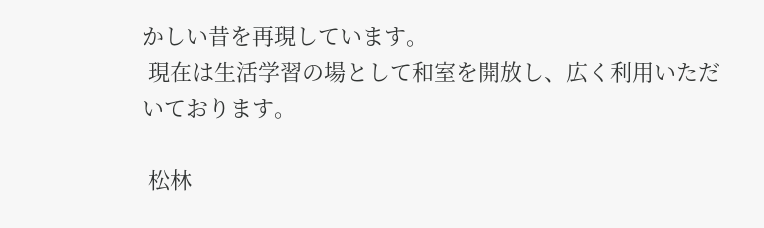かしい昔を再現しています。
 現在は生活学習の場として和室を開放し、広く利用いただいております。

 松林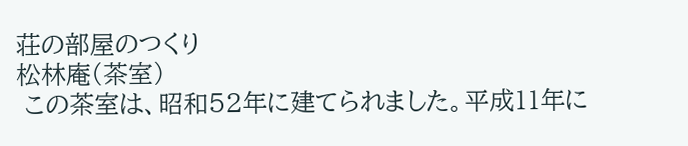荘の部屋のつくり
松林庵(茶室)
 この茶室は、昭和52年に建てられました。平成11年に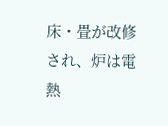床・畳が改修され、炉は電熱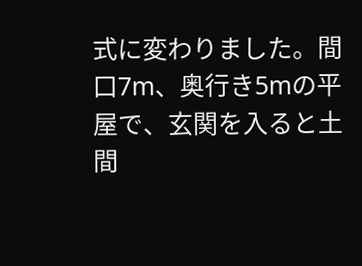式に変わりました。間口7m、奥行き5mの平屋で、玄関を入ると土間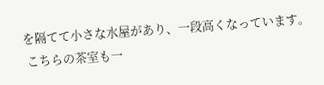を隔てて小さな水屋があり、一段高くなっています。
 こちらの茶室も一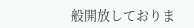般開放しておりま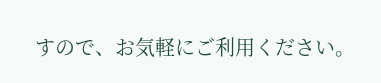すので、お気軽にご利用ください。